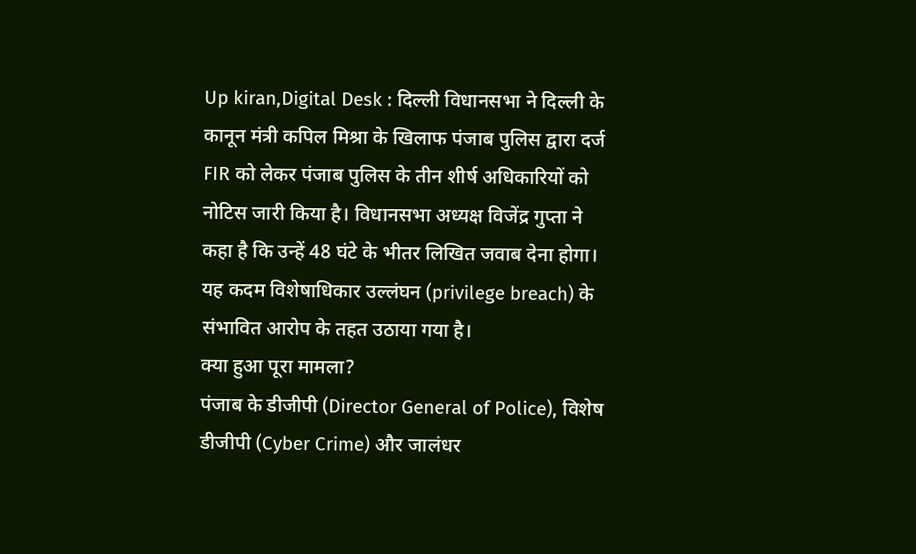Up kiran,Digital Desk : दिल्ली विधानसभा ने दिल्ली के कानून मंत्री कपिल मिश्रा के खिलाफ पंजाब पुलिस द्वारा दर्ज FIR को लेकर पंजाब पुलिस के तीन शीर्ष अधिकारियों को नोटिस जारी किया है। विधानसभा अध्यक्ष विजेंद्र गुप्ता ने कहा है कि उन्हें 48 घंटे के भीतर लिखित जवाब देना होगा। यह कदम विशेषाधिकार उल्लंघन (privilege breach) के संभावित आरोप के तहत उठाया गया है।
क्या हुआ पूरा मामला?
पंजाब के डीजीपी (Director General of Police), विशेष डीजीपी (Cyber Crime) और जालंधर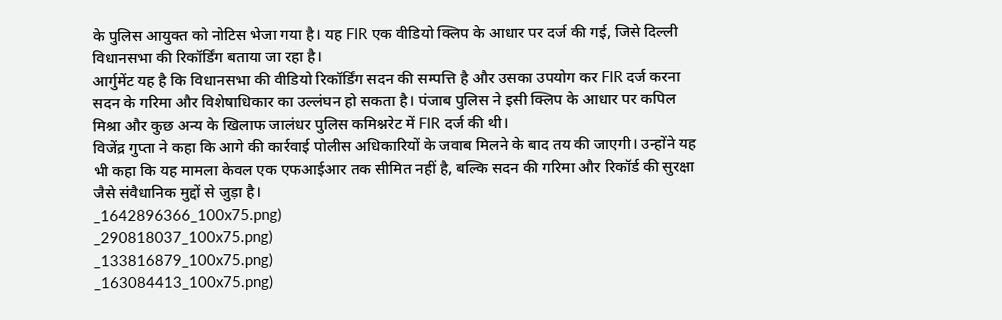के पुलिस आयुक्त को नोटिस भेजा गया है। यह FIR एक वीडियो क्लिप के आधार पर दर्ज की गई, जिसे दिल्ली विधानसभा की रिकॉर्डिंग बताया जा रहा है।
आर्गुमेंट यह है कि विधानसभा की वीडियो रिकॉर्डिंग सदन की सम्पत्ति है और उसका उपयोग कर FIR दर्ज करना सदन के गरिमा और विशेषाधिकार का उल्लंघन हो सकता है। पंजाब पुलिस ने इसी क्लिप के आधार पर कपिल मिश्रा और कुछ अन्य के खिलाफ जालंधर पुलिस कमिश्नरेट में FIR दर्ज की थी।
विजेंद्र गुप्ता ने कहा कि आगे की कार्रवाई पोलीस अधिकारियों के जवाब मिलने के बाद तय की जाएगी। उन्होंने यह भी कहा कि यह मामला केवल एक एफआईआर तक सीमित नहीं है, बल्कि सदन की गरिमा और रिकॉर्ड की सुरक्षा जैसे संवैधानिक मुद्दों से जुड़ा है।
_1642896366_100x75.png)
_290818037_100x75.png)
_133816879_100x75.png)
_163084413_100x75.png)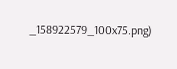_158922579_100x75.png)